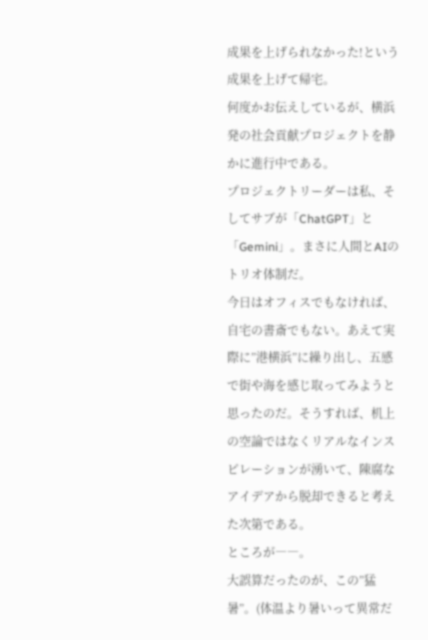成果を上げられなかった!という成果を上げて帰宅。
何度かお伝えしているが、横浜発の社会貢献プロジェクトを静かに進行中である。
プロジェクトリーダーは私、そしてサブが「ChatGPT」と「Gemini」。まさに人間とAIのトリオ体制だ。
今日はオフィスでもなければ、自宅の書斎でもない。あえて実際に”港横浜”に繰り出し、五感で街や海を感じ取ってみようと思ったのだ。そうすれば、机上の空論ではなくリアルなインスピレーションが湧いて、陳腐なアイデアから脱却できると考えた次第である。
ところが――。
大誤算だったのが、この”猛暑”。(体温より暑いって異常だ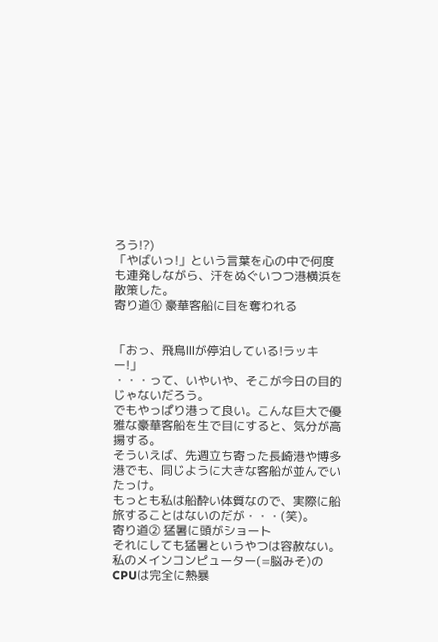ろう!?)
「やばいっ!」という言葉を心の中で何度も連発しながら、汗をぬぐいつつ港横浜を散策した。
寄り道① 豪華客船に目を奪われる


「おっ、飛鳥Ⅲが停泊している!ラッキー!」
・・・って、いやいや、そこが今日の目的じゃないだろう。
でもやっぱり港って良い。こんな巨大で優雅な豪華客船を生で目にすると、気分が高揚する。
そういえば、先週立ち寄った長崎港や博多港でも、同じように大きな客船が並んでいたっけ。
もっとも私は船酔い体質なので、実際に船旅することはないのだが・・・(笑)。
寄り道② 猛暑に頭がショート
それにしても猛暑というやつは容赦ない。
私のメインコンピューター(=脳みそ)のCPUは完全に熱暴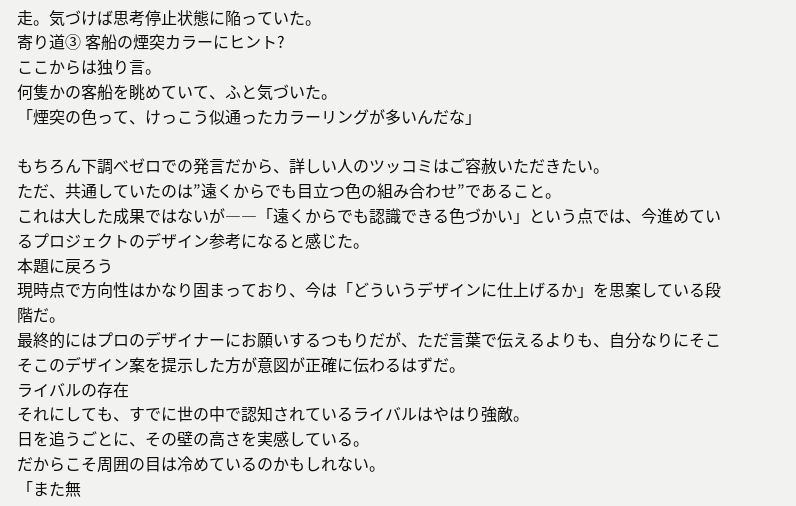走。気づけば思考停止状態に陥っていた。
寄り道③ 客船の煙突カラーにヒント?
ここからは独り言。
何隻かの客船を眺めていて、ふと気づいた。
「煙突の色って、けっこう似通ったカラーリングが多いんだな」

もちろん下調べゼロでの発言だから、詳しい人のツッコミはご容赦いただきたい。
ただ、共通していたのは”遠くからでも目立つ色の組み合わせ”であること。
これは大した成果ではないが――「遠くからでも認識できる色づかい」という点では、今進めているプロジェクトのデザイン参考になると感じた。
本題に戻ろう
現時点で方向性はかなり固まっており、今は「どういうデザインに仕上げるか」を思案している段階だ。
最終的にはプロのデザイナーにお願いするつもりだが、ただ言葉で伝えるよりも、自分なりにそこそこのデザイン案を提示した方が意図が正確に伝わるはずだ。
ライバルの存在
それにしても、すでに世の中で認知されているライバルはやはり強敵。
日を追うごとに、その壁の高さを実感している。
だからこそ周囲の目は冷めているのかもしれない。
「また無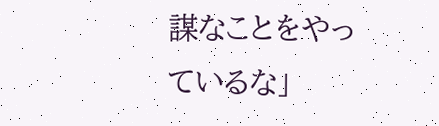謀なことをやっているな」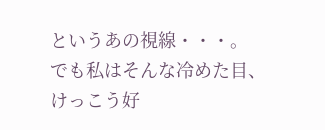というあの視線・・・。
でも私はそんな冷めた目、けっこう好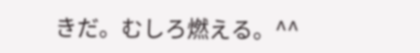きだ。むしろ燃える。^^